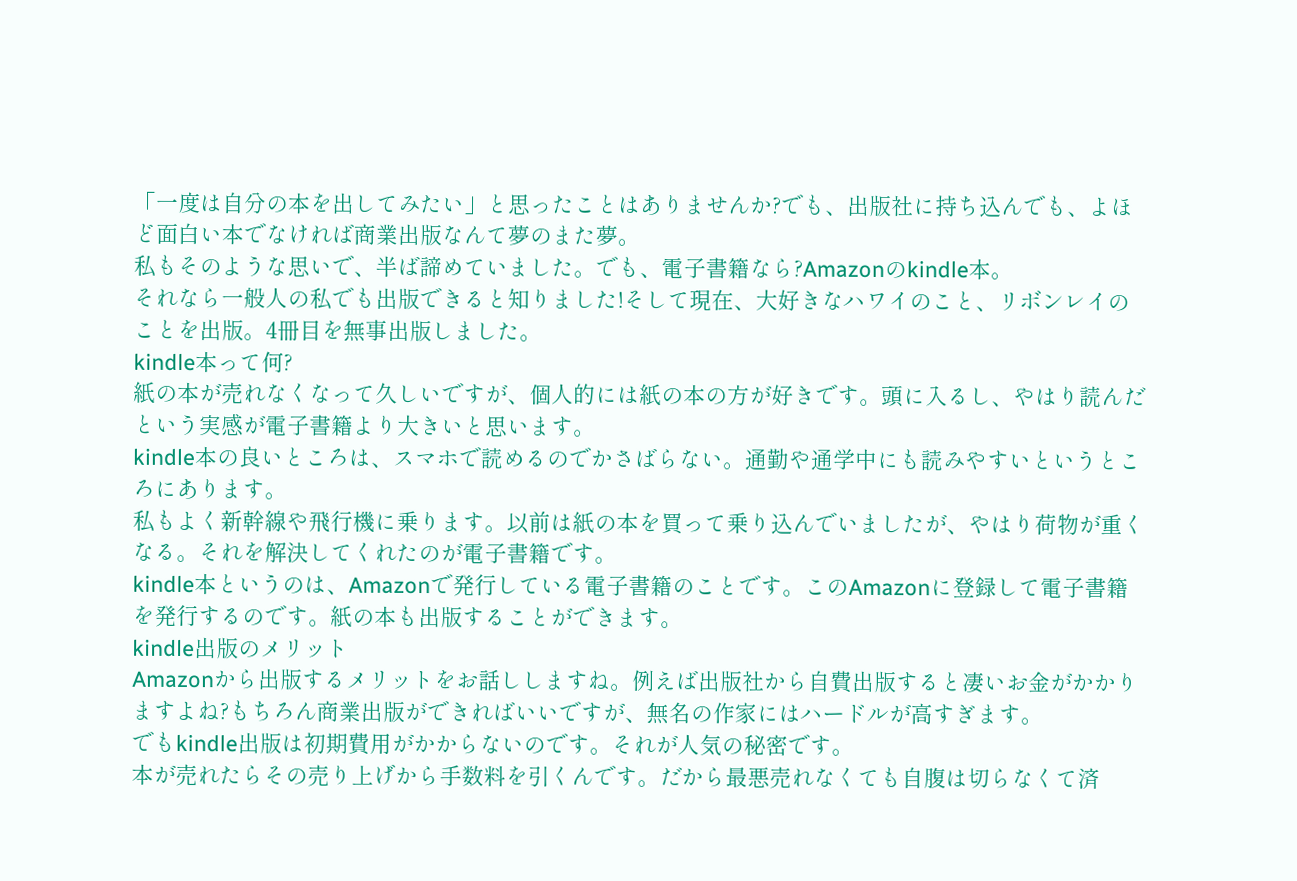「一度は自分の本を出してみたい」と思ったことはありませんか?でも、出版社に持ち込んでも、よほど面白い本でなければ商業出版なんて夢のまた夢。
私もそのような思いで、半ば諦めていました。でも、電子書籍なら?Amazonのkindle本。
それなら一般人の私でも出版できると知りました!そして現在、大好きなハワイのこと、リボンレイのことを出版。4冊目を無事出版しました。
kindle本って何?
紙の本が売れなくなって久しいですが、個人的には紙の本の方が好きです。頭に入るし、やはり読んだという実感が電子書籍より大きいと思います。
kindle本の良いところは、スマホで読めるのでかさばらない。通勤や通学中にも読みやすいというところにあります。
私もよく新幹線や飛行機に乗ります。以前は紙の本を買って乗り込んでいましたが、やはり荷物が重くなる。それを解決してくれたのが電子書籍です。
kindle本というのは、Amazonで発行している電子書籍のことです。このAmazonに登録して電子書籍を発行するのです。紙の本も出版することができます。
kindle出版のメリット
Amazonから出版するメリットをお話ししますね。例えば出版社から自費出版すると凄いお金がかかりますよね?もちろん商業出版ができればいいですが、無名の作家にはハードルが高すぎます。
でもkindle出版は初期費用がかからないのです。それが人気の秘密です。
本が売れたらその売り上げから手数料を引くんです。だから最悪売れなくても自腹は切らなくて済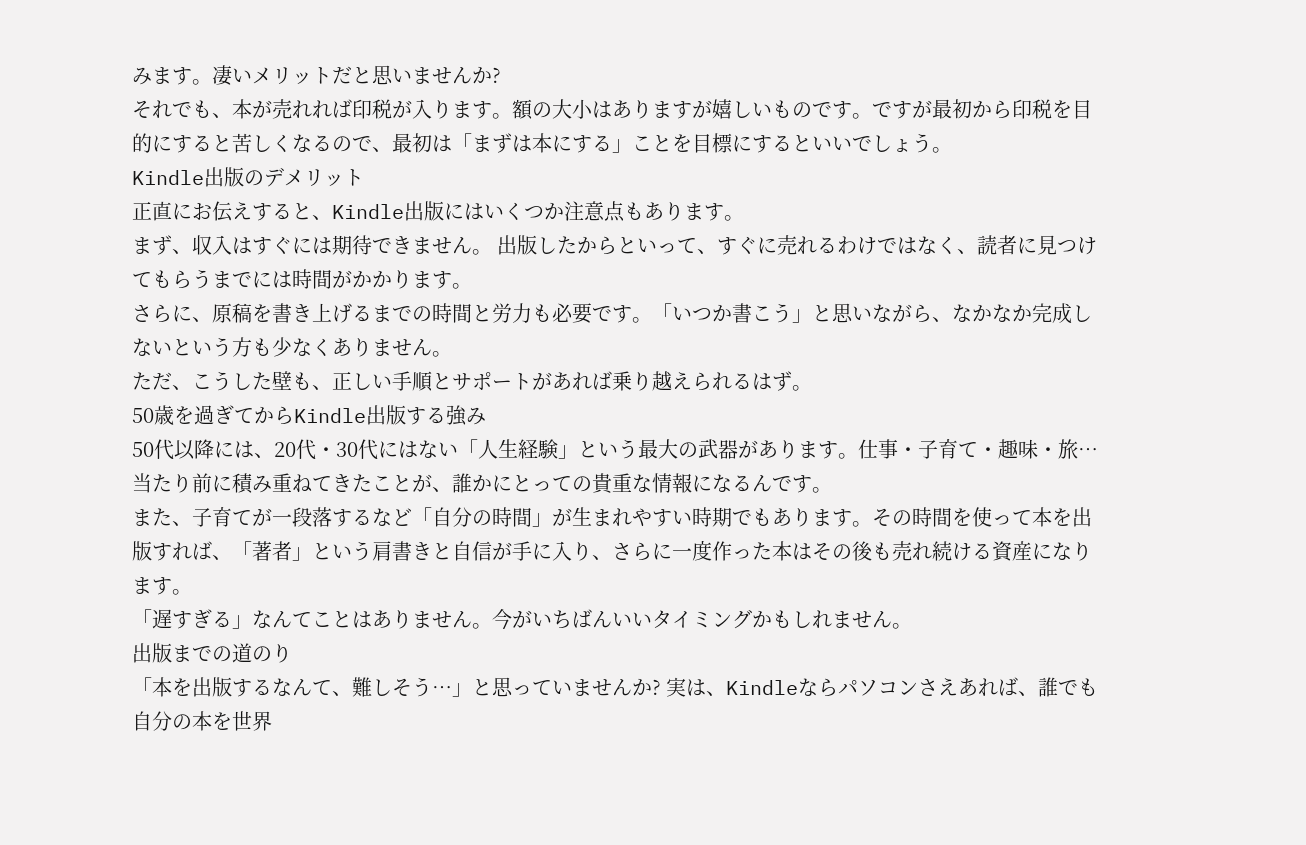みます。凄いメリットだと思いませんか?
それでも、本が売れれば印税が入ります。額の大小はありますが嬉しいものです。ですが最初から印税を目的にすると苦しくなるので、最初は「まずは本にする」ことを目標にするといいでしょう。
Kindle出版のデメリット
正直にお伝えすると、Kindle出版にはいくつか注意点もあります。
まず、収入はすぐには期待できません。 出版したからといって、すぐに売れるわけではなく、読者に見つけてもらうまでには時間がかかります。
さらに、原稿を書き上げるまでの時間と労力も必要です。「いつか書こう」と思いながら、なかなか完成しないという方も少なくありません。
ただ、こうした壁も、正しい手順とサポートがあれば乗り越えられるはず。
50歳を過ぎてからKindle出版する強み
50代以降には、20代・30代にはない「人生経験」という最大の武器があります。仕事・子育て・趣味・旅…当たり前に積み重ねてきたことが、誰かにとっての貴重な情報になるんです。
また、子育てが一段落するなど「自分の時間」が生まれやすい時期でもあります。その時間を使って本を出版すれば、「著者」という肩書きと自信が手に入り、さらに一度作った本はその後も売れ続ける資産になります。
「遅すぎる」なんてことはありません。今がいちばんいいタイミングかもしれません。
出版までの道のり
「本を出版するなんて、難しそう…」と思っていませんか? 実は、Kindleならパソコンさえあれば、誰でも自分の本を世界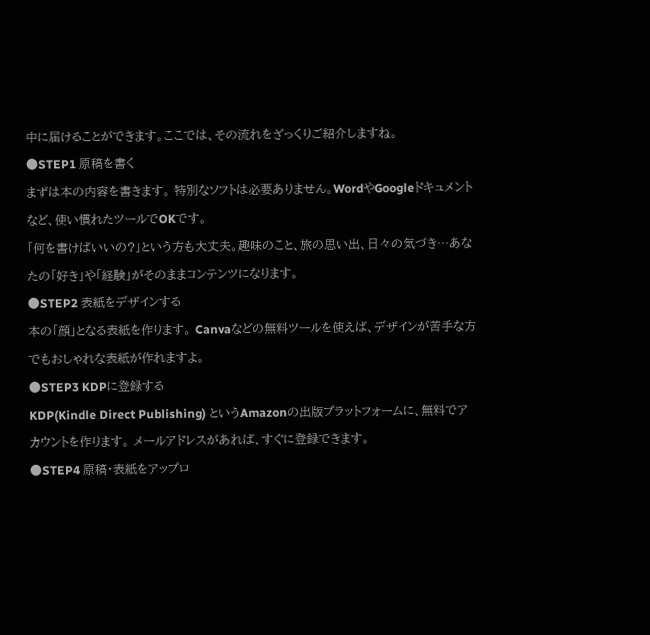中に届けることができます。ここでは、その流れをざっくりご紹介しますね。
●STEP1 原稿を書く
まずは本の内容を書きます。 特別なソフトは必要ありません。WordやGoogleドキュメントなど、使い慣れたツールでOKです。
「何を書けばいいの?」という方も大丈夫。趣味のこと、旅の思い出、日々の気づき…あなたの「好き」や「経験」がそのままコンテンツになります。
●STEP2 表紙をデザインする
本の「顔」となる表紙を作ります。 Canvaなどの無料ツールを使えば、デザインが苦手な方でもおしゃれな表紙が作れますよ。
●STEP3 KDPに登録する
KDP(Kindle Direct Publishing) というAmazonの出版プラットフォームに、無料でアカウントを作ります。 メールアドレスがあれば、すぐに登録できます。
●STEP4 原稿・表紙をアップロ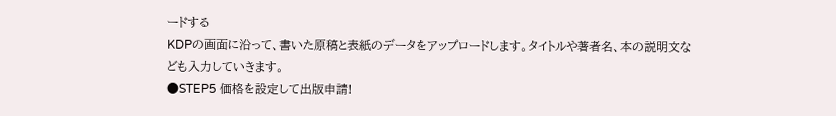ードする
KDPの画面に沿って、書いた原稿と表紙のデータをアップロードします。タイトルや著者名、本の説明文なども入力していきます。
●STEP5 価格を設定して出版申請!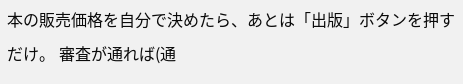本の販売価格を自分で決めたら、あとは「出版」ボタンを押すだけ。 審査が通れば(通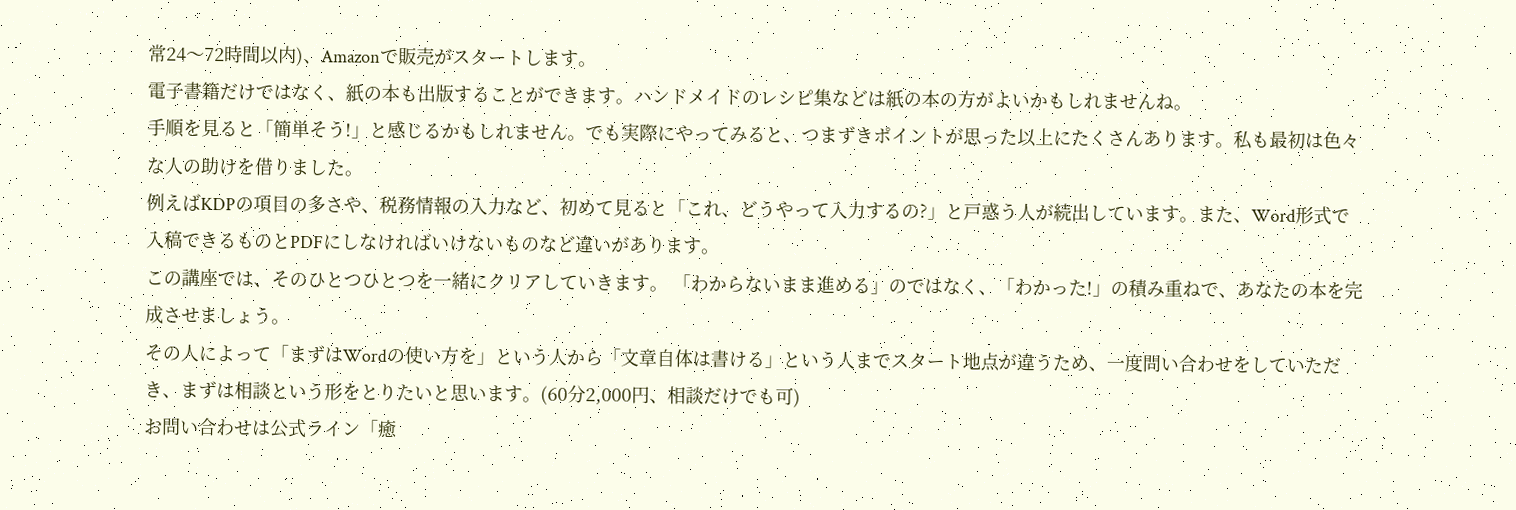常24〜72時間以内)、Amazonで販売がスタートします。
電子書籍だけではなく、紙の本も出版することができます。ハンドメイドのレシピ集などは紙の本の方がよいかもしれませんね。
手順を見ると「簡単そう!」と感じるかもしれません。でも実際にやってみると、つまずきポイントが思った以上にたくさんあります。私も最初は色々な人の助けを借りました。
例えばKDPの項目の多さや、税務情報の入力など、初めて見ると「これ、どうやって入力するの?」と戸惑う人が続出しています。また、Word形式で入稿できるものとPDFにしなければいけないものなど違いがあります。
この講座では、そのひとつひとつを一緒にクリアしていきます。 「わからないまま進める」のではなく、「わかった!」の積み重ねで、あなたの本を完成させましょう。
その人によって「まずはWordの使い方を」という人から「文章自体は書ける」という人までスタート地点が違うため、一度問い合わせをしていただき、まずは相談という形をとりたいと思います。(60分2,000円、相談だけでも可)
お問い合わせは公式ライン「癒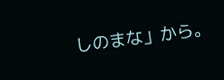しのまな」から。